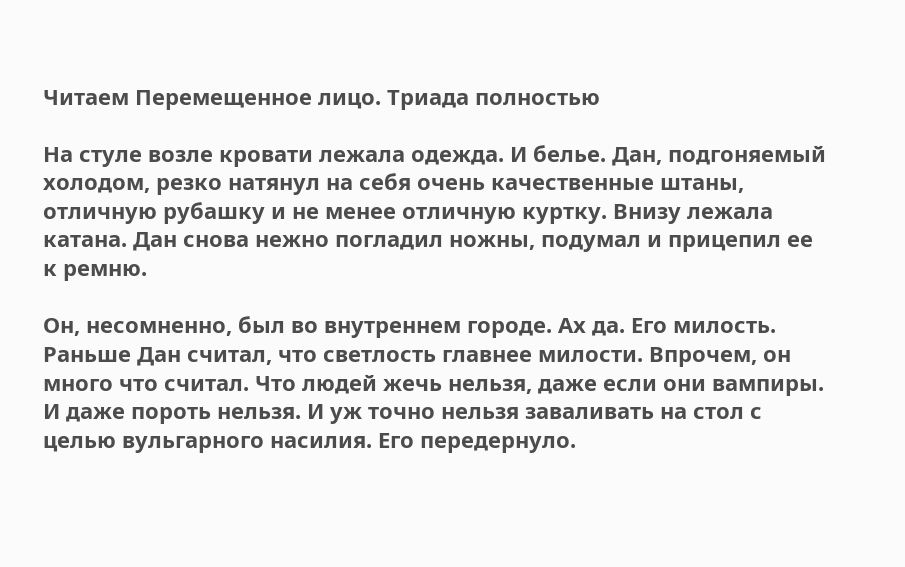Читаем Перемещенное лицо. Триада полностью

На стуле возле кровати лежала одежда. И белье. Дан, подгоняемый холодом, резко натянул на себя очень качественные штаны, отличную рубашку и не менее отличную куртку. Внизу лежала катана. Дан снова нежно погладил ножны, подумал и прицепил ее к ремню.

Он, несомненно, был во внутреннем городе. Ах да. Его милость. Раньше Дан считал, что светлость главнее милости. Впрочем, он много что считал. Что людей жечь нельзя, даже если они вампиры. И даже пороть нельзя. И уж точно нельзя заваливать на стол с целью вульгарного насилия. Его передернуло.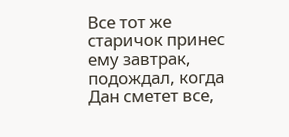Все тот же старичок принес ему завтрак, подождал, когда Дан сметет все,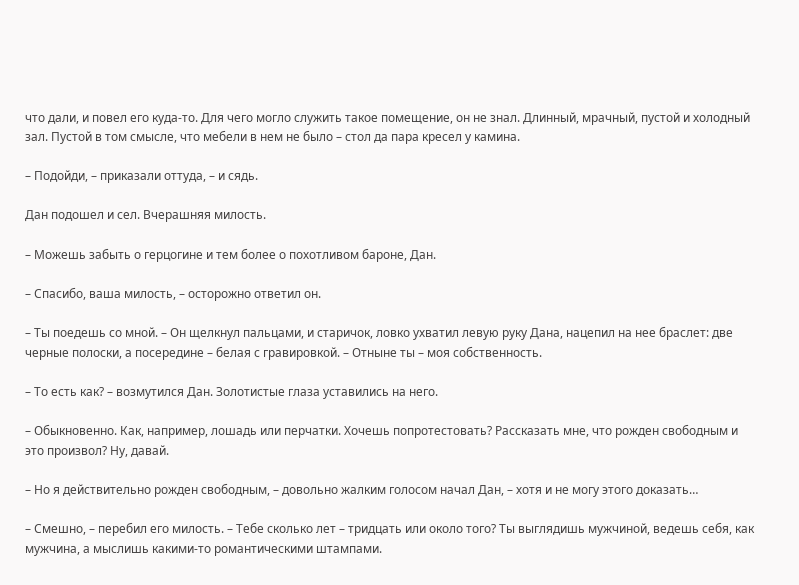что дали, и повел его куда-то. Для чего могло служить такое помещение, он не знал. Длинный, мрачный, пустой и холодный зал. Пустой в том смысле, что мебели в нем не было – стол да пара кресел у камина.

– Подойди, – приказали оттуда, – и сядь.

Дан подошел и сел. Вчерашняя милость.

– Можешь забыть о герцогине и тем более о похотливом бароне, Дан.

– Спасибо, ваша милость, – осторожно ответил он.

– Ты поедешь со мной. – Он щелкнул пальцами, и старичок, ловко ухватил левую руку Дана, нацепил на нее браслет: две черные полоски, а посередине – белая с гравировкой. – Отныне ты – моя собственность.

– То есть как? – возмутился Дан. Золотистые глаза уставились на него.

– Обыкновенно. Как, например, лошадь или перчатки. Хочешь попротестовать? Рассказать мне, что рожден свободным и это произвол? Ну, давай.

– Но я действительно рожден свободным, – довольно жалким голосом начал Дан, – хотя и не могу этого доказать…

– Смешно, – перебил его милость. – Тебе сколько лет – тридцать или около того? Ты выглядишь мужчиной, ведешь себя, как мужчина, а мыслишь какими-то романтическими штампами.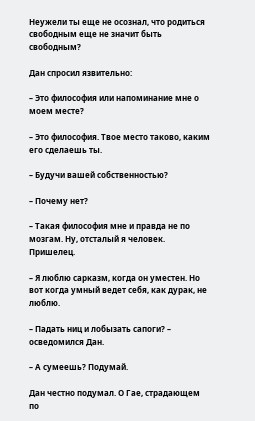Неужели ты еще не осознал, что родиться свободным еще не значит быть свободным?

Дан спросил язвительно:

– Это философия или напоминание мне о моем месте?

– Это философия. Твое место таково, каким его сделаешь ты.

– Будучи вашей собственностью?

– Почему нет?

– Такая философия мне и правда не по мозгам. Ну, отсталый я человек. Пришелец.

– Я люблю сарказм, когда он уместен. Но вот когда умный ведет себя, как дурак, не люблю.

– Падать ниц и лобызать сапоги? – осведомился Дан.

– А сумеешь? Подумай.

Дан честно подумал. О Гае, страдающем по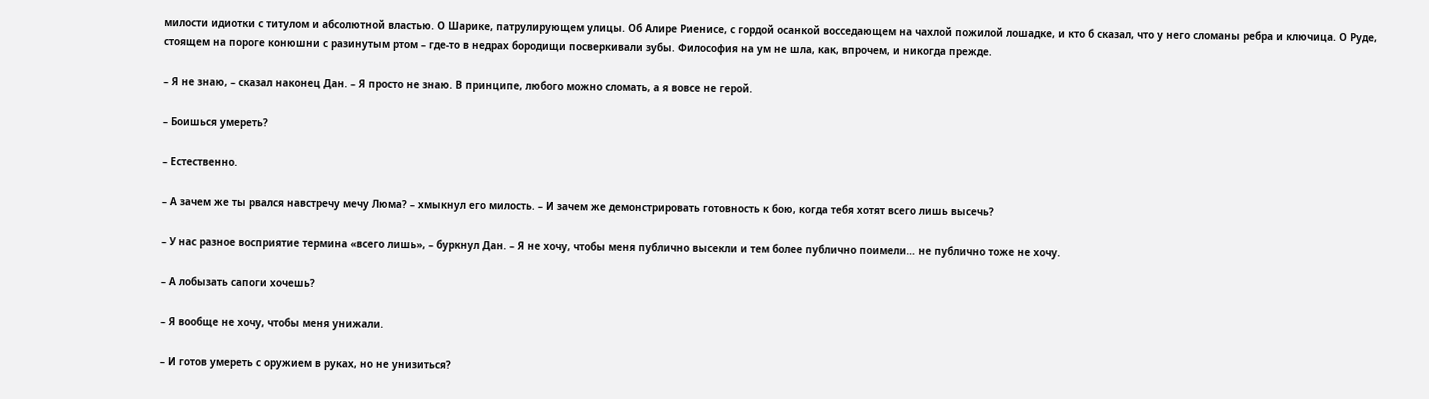милости идиотки с титулом и абсолютной властью. О Шарике, патрулирующем улицы. Об Алире Риенисе, с гордой осанкой восседающем на чахлой пожилой лошадке, и кто б сказал, что у него сломаны ребра и ключица. О Руде, стоящем на пороге конюшни с разинутым ртом – где-то в недрах бородищи посверкивали зубы. Философия на ум не шла, как, впрочем, и никогда прежде.

– Я не знаю, – сказал наконец Дан. – Я просто не знаю. В принципе, любого можно сломать, а я вовсе не герой.

– Боишься умереть?

– Естественно.

– А зачем же ты рвался навстречу мечу Люма? – хмыкнул его милость. – И зачем же демонстрировать готовность к бою, когда тебя хотят всего лишь высечь?

– У нас разное восприятие термина «всего лишь», – буркнул Дан. – Я не хочу, чтобы меня публично высекли и тем более публично поимели… не публично тоже не хочу.

– А лобызать сапоги хочешь?

– Я вообще не хочу, чтобы меня унижали.

– И готов умереть с оружием в руках, но не унизиться?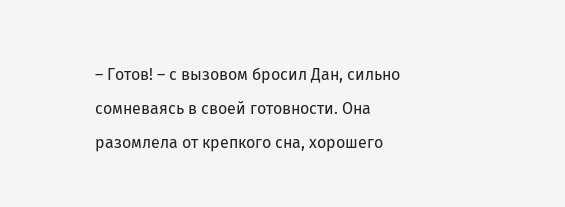– Готов! – с вызовом бросил Дан, сильно сомневаясь в своей готовности. Она разомлела от крепкого сна, хорошего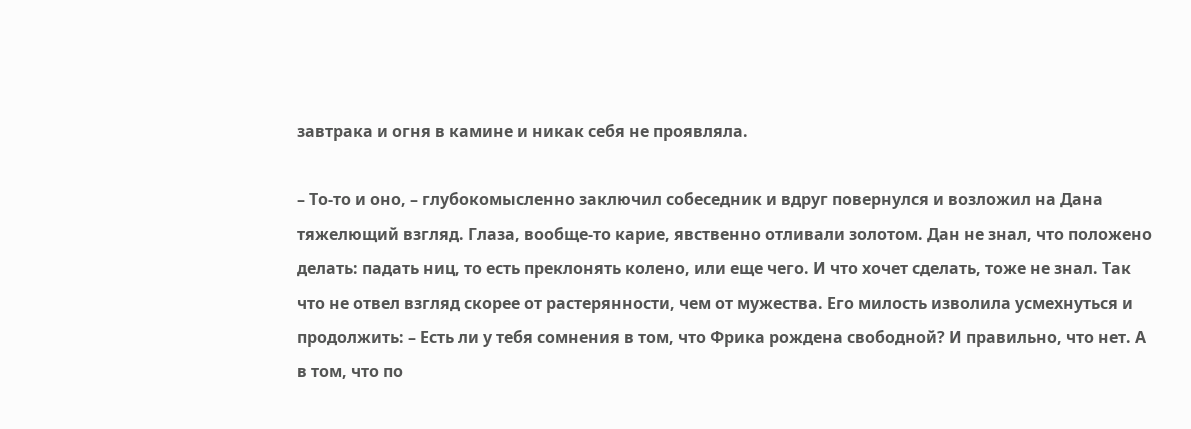завтрака и огня в камине и никак себя не проявляла.

– То-то и оно, – глубокомысленно заключил собеседник и вдруг повернулся и возложил на Дана тяжелющий взгляд. Глаза, вообще-то карие, явственно отливали золотом. Дан не знал, что положено делать: падать ниц, то есть преклонять колено, или еще чего. И что хочет сделать, тоже не знал. Так что не отвел взгляд скорее от растерянности, чем от мужества. Его милость изволила усмехнуться и продолжить: – Есть ли у тебя сомнения в том, что Фрика рождена свободной? И правильно, что нет. А в том, что по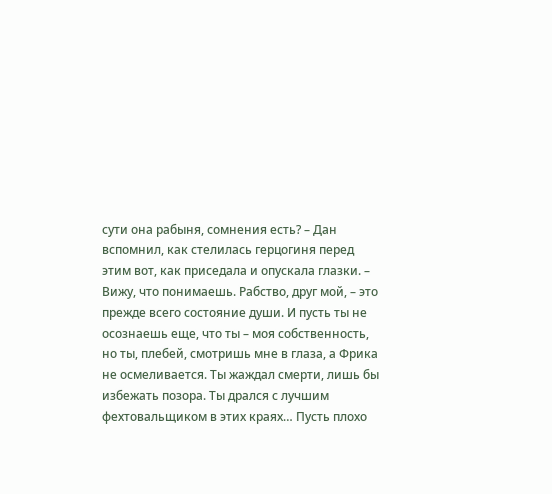сути она рабыня, сомнения есть? – Дан вспомнил, как стелилась герцогиня перед этим вот, как приседала и опускала глазки. – Вижу, что понимаешь. Рабство, друг мой, – это прежде всего состояние души. И пусть ты не осознаешь еще, что ты – моя собственность, но ты, плебей, смотришь мне в глаза, а Фрика не осмеливается. Ты жаждал смерти, лишь бы избежать позора. Ты дрался с лучшим фехтовальщиком в этих краях… Пусть плохо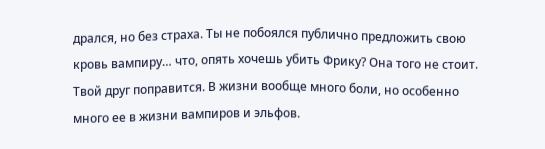дрался, но без страха. Ты не побоялся публично предложить свою кровь вампиру… что, опять хочешь убить Фрику? Она того не стоит. Твой друг поправится. В жизни вообще много боли, но особенно много ее в жизни вампиров и эльфов.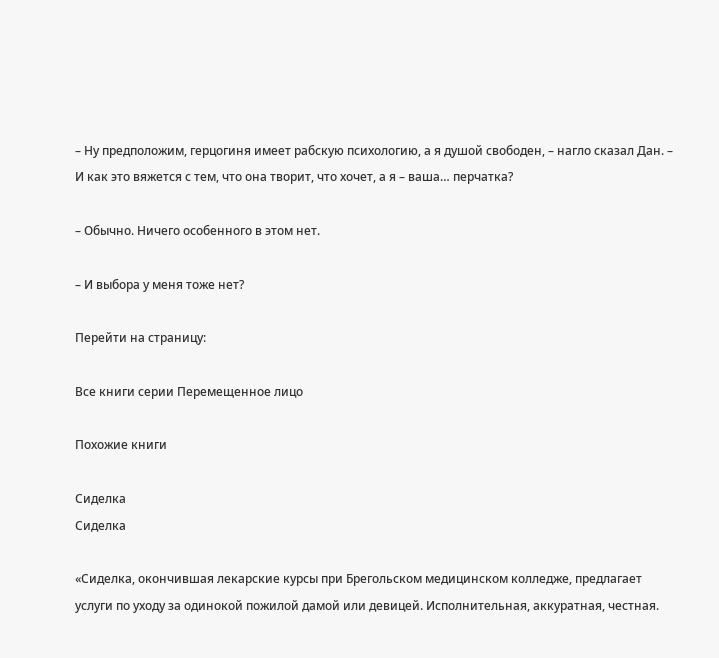– Ну предположим, герцогиня имеет рабскую психологию, а я душой свободен, – нагло сказал Дан. – И как это вяжется с тем, что она творит, что хочет, а я – ваша… перчатка?

– Обычно. Ничего особенного в этом нет.

– И выбора у меня тоже нет?

Перейти на страницу:

Все книги серии Перемещенное лицо

Похожие книги

Сиделка
Сиделка

«Сиделка, окончившая лекарские курсы при Брегольском медицинском колледже, предлагает услуги по уходу за одинокой пожилой дамой или девицей. Исполнительная, аккуратная, честная.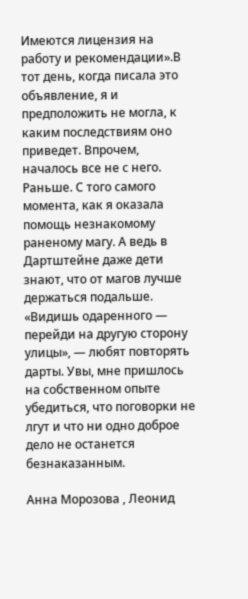Имеются лицензия на работу и рекомендации».В тот день, когда писала это объявление, я и предположить не могла, к каким последствиям оно приведет. Впрочем, началось все не с него. Раньше. С того самого момента, как я оказала помощь незнакомому раненому магу. А ведь в Дартштейне даже дети знают, что от магов лучше держаться подальше. «Видишь одаренного — перейди на другую сторону улицы», — любят повторять дарты. Увы, мне пришлось на собственном опыте убедиться, что поговорки не лгут и что ни одно доброе дело не останется безнаказанным.

Анна Морозова , Леонид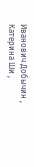Иванович Добычин , Катерина Ши ,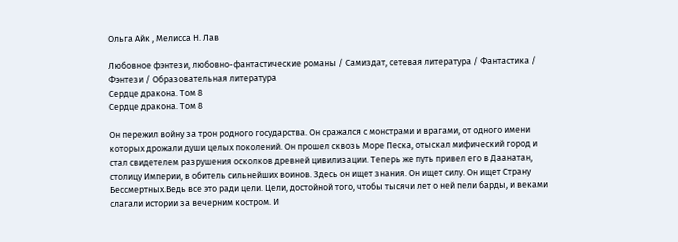Ольга Айк , Мелисса Н. Лав

Любовное фэнтези, любовно-фантастические романы / Самиздат, сетевая литература / Фантастика / Фэнтези / Образовательная литература
Сердце дракона. Том 8
Сердце дракона. Том 8

Он пережил войну за трон родного государства. Он сражался с монстрами и врагами, от одного имени которых дрожали души целых поколений. Он прошел сквозь Море Песка, отыскал мифический город и стал свидетелем разрушения осколков древней цивилизации. Теперь же путь привел его в Даанатан, столицу Империи, в обитель сильнейших воинов. Здесь он ищет знания. Он ищет силу. Он ищет Страну Бессмертных.Ведь все это ради цели. Цели, достойной того, чтобы тысячи лет о ней пели барды, и веками слагали истории за вечерним костром. И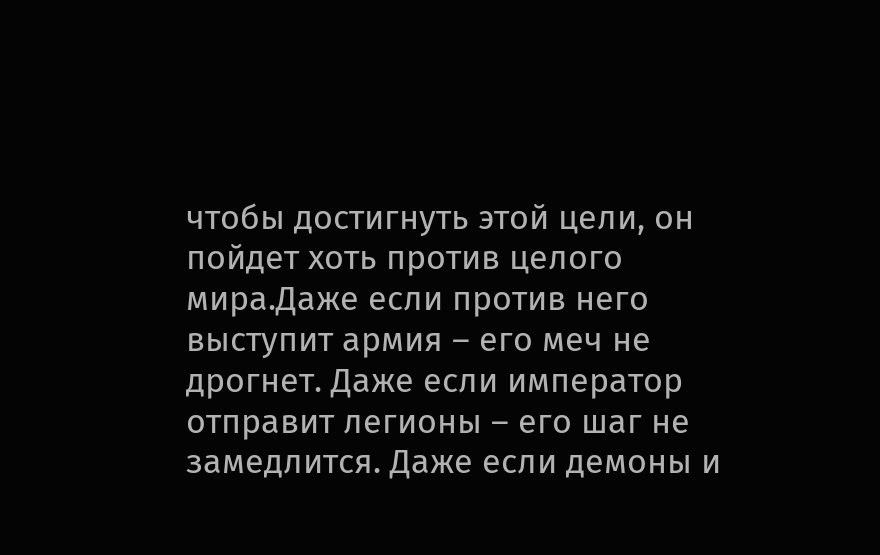чтобы достигнуть этой цели, он пойдет хоть против целого мира.Даже если против него выступит армия – его меч не дрогнет. Даже если император отправит легионы – его шаг не замедлится. Даже если демоны и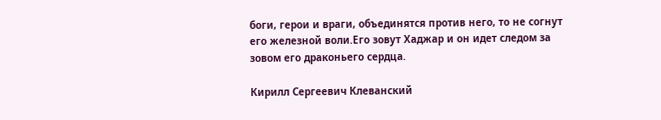боги, герои и враги, объединятся против него, то не согнут его железной воли.Его зовут Хаджар и он идет следом за зовом его драконьего сердца.

Кирилл Сергеевич Клеванский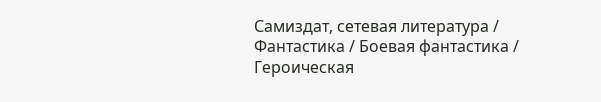Самиздат, сетевая литература / Фантастика / Боевая фантастика / Героическая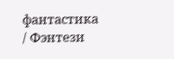фантастика / Фэнтези